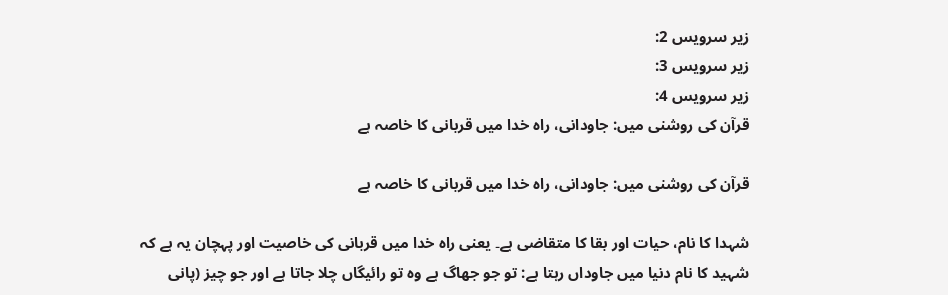زیر سرویس 2:
زیر سرویس 3:
زیر سرویس 4:
قرآن کی روشنی میں: جاودانی، راہ خدا میں قربانی کا خاصہ ہے

قرآن کی روشنی میں: جاودانی، راہ خدا میں قربانی کا خاصہ ہے

شہدا کا نام، حیات اور بقا کا متقاضی ہے۔ یعنی راہ خدا میں قربانی کی خاصیت اور پہچان یہ ہے کہ شہید کا نام دنیا میں جاوداں رہتا ہے: تو جو جھاگ ہے وہ تو رائیگاں چلا جاتا ہے اور جو چیز (پانی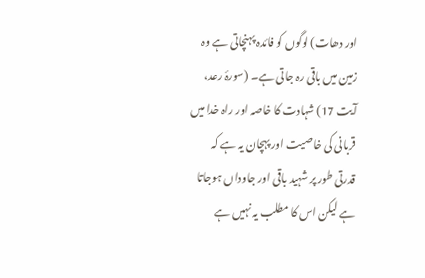اور دھات) لوگوں کو فائدہ پہنچاتی ہے وہ زمین میں باقی رہ جاتی ہے۔ (سورۂ رعد، آیت 17) شہادت کا خاصہ اور راہ خدا میں قربانی کی خاصیت اور پہچان یہ ہے کہ قدرتی طور پر شہید باقی اور جاوداں ہوجاتا ہے لیکن اس کا مطلب یہ نہیں ہے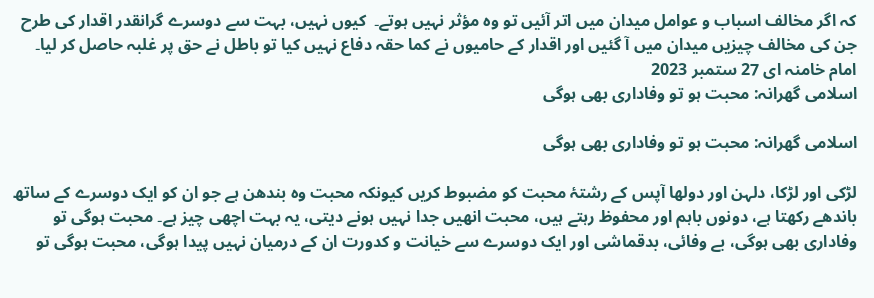کہ اگر مخالف اسباب و عوامل میدان میں اتر آئیں تو وہ مؤثر نہیں ہوتے۔  کیوں نہیں، بہت سے دوسرے گرانقدر اقدار کی طرح جن کی مخالف چیزیں میدان میں آ گئيں اور اقدار کے حامیوں نے کما حقہ دفاع نہیں کیا تو باطل نے حق پر غلبہ حاصل کر لیا۔ امام خامنہ ای 27 ستمبر 2023
اسلامی گھرانہ: محبت ہو تو وفاداری بھی ہوگی

اسلامی گھرانہ: محبت ہو تو وفاداری بھی ہوگی

لڑکی اور لڑکا، دلہن اور دولھا آپس کے رشتۂ محبت کو مضبوط کریں کیونکہ محبت وہ بندھن ہے جو ان کو ایک دوسرے کے ساتھ باندھے رکھتا ہے، دونوں باہم اور محفوظ رہتے ہیں، محبت انھیں جدا نہیں ہونے دیتی، یہ بہت اچھی چیز ہے۔ محبت ہوگی تو وفاداری بھی ہوگی، بے وفائی، بدقماشی اور ایک دوسرے سے خیانت و کدورت ان کے درمیان نہیں پیدا ہوگی، محبت ہوگی تو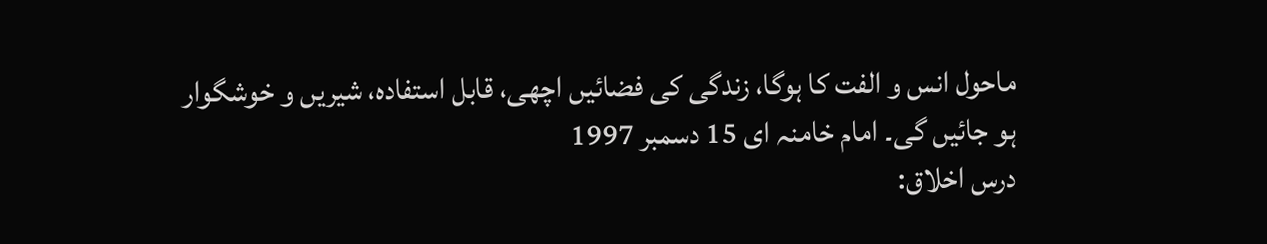ماحول انس و الفت کا ہوگا، زندگی کی فضائیں اچھی، قابل استفادہ، شیریں و خوشگوار ہو جائیں گی۔ امام خامنہ ای 15 دسمبر 1997
درس اخلاق: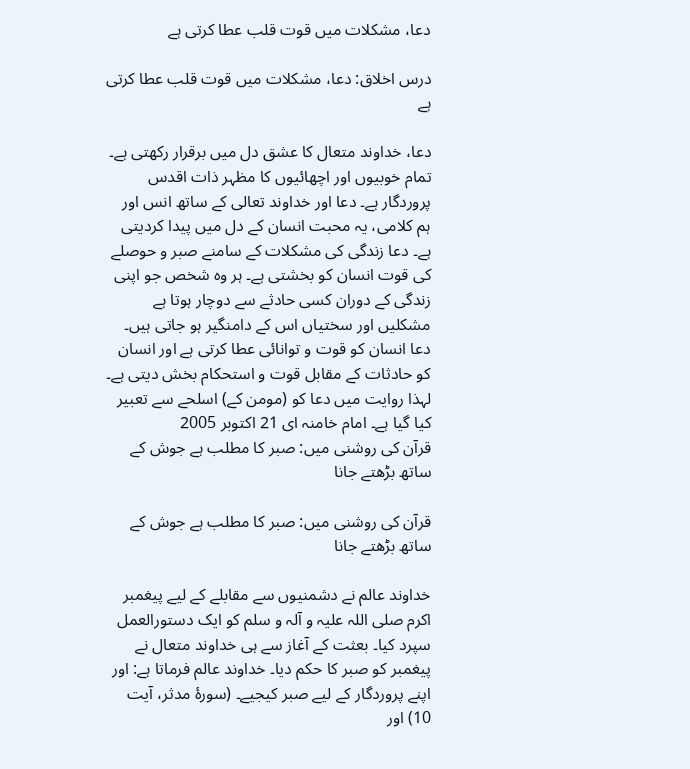دعا، مشکلات میں قوت قلب عطا کرتی ہے

درس اخلاق: دعا، مشکلات میں قوت قلب عطا کرتی ہے

دعا، خداوند متعال کا عشق دل میں برقرار رکھتی ہے۔ تمام خوبیوں اور اچھائیوں کا مظہر ذات اقدس پروردگار ہے۔ دعا اور خداوند تعالی کے ساتھ انس اور ہم کلامی، یہ محبت انسان کے دل میں پیدا کردیتی ہے۔ دعا زندگی کی مشکلات کے سامنے صبر و حوصلے کی قوت انسان کو بخشتی ہے۔ ہر وہ شخص جو اپنی زندگی کے دوران کسی حادثے سے دوچار ہوتا ہے مشکلیں اور سختیاں اس کے دامنگیر ہو جاتی ہیں۔ دعا انسان کو قوت و توانائی عطا کرتی ہے اور انسان کو حادثات کے مقابل قوت و استحکام بخش دیتی ہے۔ لہذا روایت میں دعا کو (مومن کے) اسلحے سے تعبیر کیا گیا ہے۔ امام خامنہ ای 21 اکتوبر 2005
قرآن کی روشنی میں: صبر کا مطلب ہے جوش کے ساتھ بڑھتے جانا

قرآن کی روشنی میں: صبر کا مطلب ہے جوش کے ساتھ بڑھتے جانا

خداوند عالم نے دشمنیوں سے مقابلے کے لیے پیغمبر اکرم صلی اللہ علیہ و آلہ و سلم کو ایک دستورالعمل سپرد کیا۔ بعثت کے آغاز سے ہی خداوند متعال نے پیغمبر کو صبر کا حکم دیا۔ خداوند عالم فرماتا ہے: اور اپنے پروردگار کے لیے صبر کیجیے۔ (سورۂ مدثر، آیت 10) اور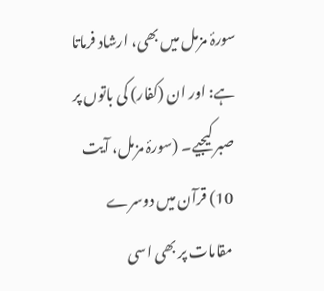سورۂ مزمل میں بھی، ارشاد فرماتا ہے: اور ان (کفار) کی باتوں پر صبر کیجیے۔ (سورۂ مزمل، آیت 10) قرآن میں دوسرے مقامات پر بھی اسی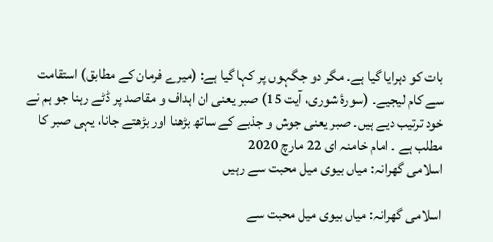بات کو دہرایا گیا ہے۔ مگر دو جگہوں پر کہا گیا ہے: (میرے فرمان کے مطابق) استقامت سے کام لیجیے۔ (سورۂ شوری، آیت 15) صبر یعنی ان اہداف و مقاصد پر ڈٹے رہنا جو ہم نے خود ترتیب دیے ہیں۔ صبر یعنی جوش و جذبے کے ساتھ بڑھنا اور بڑھتے جانا، یہی صبر کا مطلب ہے ۔ امام خامنہ ای 22 مارچ 2020
اسلامی گھرانہ: میاں بیوی میل محبت سے رہیں

اسلامی گھرانہ: میاں بیوی میل محبت سے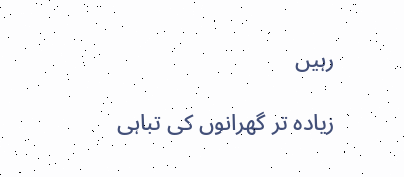رہیں

زیادہ تر گھرانوں کی تباہی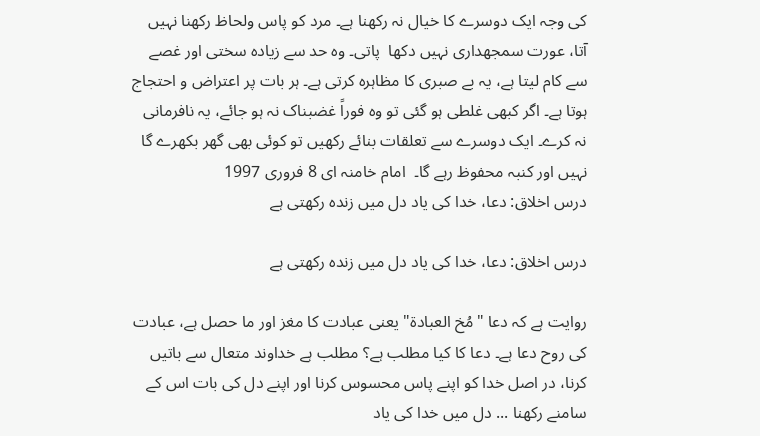کی وجہ ایک دوسرے کا خیال نہ رکھنا ہے۔ مرد کو پاس ولحاظ رکھنا نہیں آتا، عورت سمجھداری نہیں دکھا  پاتی۔ وہ حد سے زیادہ سختی اور غصے سے کام لیتا ہے، یہ بے صبری کا مظاہرہ کرتی ہے۔ ہر بات پر اعتراض و احتجاج ہوتا ہے۔ اگر کبھی غلطی ہو گئی تو وہ فوراً غضبناک نہ ہو جائے، یہ نافرمانی نہ کرے۔ ایک دوسرے سے تعلقات بنائے رکھیں تو کوئی بھی گھر بکھرے گا نہیں اور کنبہ محفوظ رہے گا۔  امام خامنہ ای 8 فروری 1997
درس اخلاق: دعا، خدا کی یاد دل میں زندہ رکھتی ہے

درس اخلاق: دعا، خدا کی یاد دل میں زندہ رکھتی ہے

روایت ہے کہ دعا "مُخ العبادۃ" یعنی عبادت کا مغز اور ما حصل ہے، عبادت کی روح دعا ہے۔ دعا کا کیا مطلب ہے؟ مطلب ہے خداوند متعال سے باتیں کرنا، در اصل خدا کو اپنے پاس محسوس کرنا اور اپنے دل کی بات اس کے سامنے رکھنا ... دل میں خدا کی یاد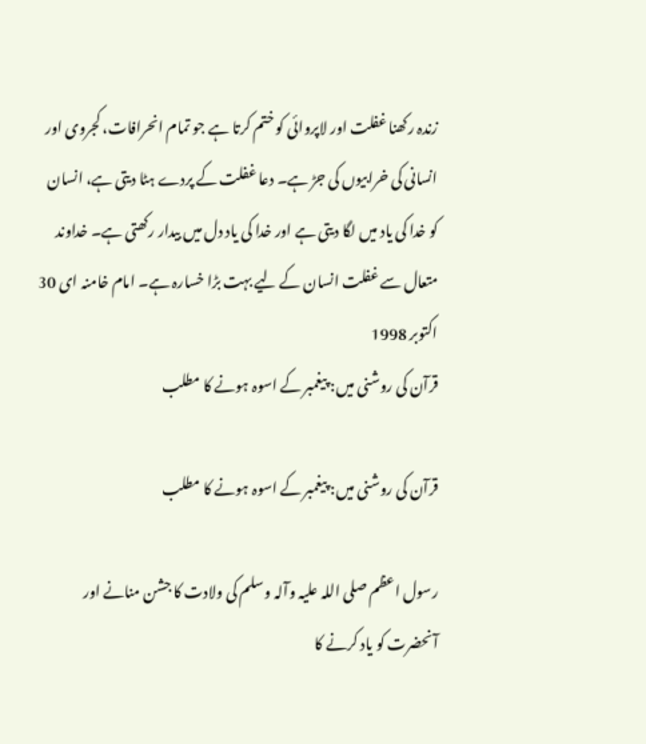زندہ رکھنا غفلت اور لاپروائی کو ختم کرتا ہے جو تمام انحرافات، کجروی اور انسانی کی خرابیوں کی جڑ ہے۔ دعا غفلت کے پردے ہٹا دیتی ہے، انسان کو خدا کی یاد میں لگا دیتی ہے اور خدا کی یاد دل میں بیدار رکھتی ہے۔ خداوند متعال سے غفلت انسان کے لیے بہت بڑا خسارہ ہے۔ امام خامنہ ای 30 اکتوبر 1998
قرآن کی روشنی میں: پیغمبر کے اسوہ ہونے کا مطلب

قرآن کی روشنی میں: پیغمبر کے اسوہ ہونے کا مطلب

رسول اعظم صلی اللہ علیہ وآلہ وسلم کی ولادت کا جشن منانے اور آنحضرت کو یاد کرنے کا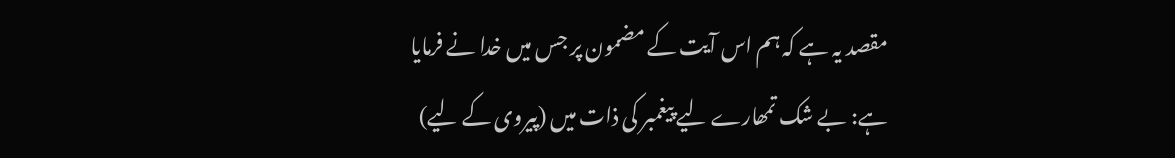مقصد یہ ہے کہ ہم اس آیت کے مضمون پر جس میں خدا نے فرمایا ہے: بے شک تمھارے لیے پیغمبر کی ذات میں (پیروی کے لیے)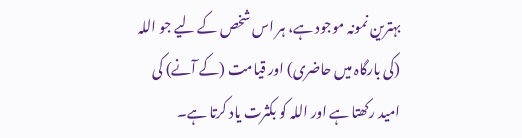بہترین نمونہ موجود ہے، ہر اس شخص کے لیے جو اللہ (کی بارگاہ میں حاضری) اور قیامت (کے آنے) کی امید رکھتا ہے اور اللہ کو بکثرت یاد کرتا ہے۔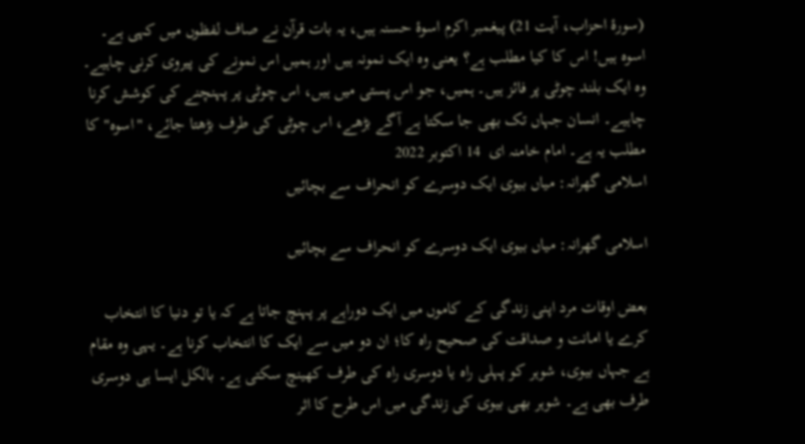(سورۂ احزاب، آیت 21) پیغمبر اکرم اسوۂ حسنہ ہیں، یہ بات قرآن نے صاف لفظوں میں کہی ہے۔ اسوہ ہیں! اس کا کیا مطلب ہے؟ یعنی وہ ایک نمونہ ہیں اور ہمیں اس نمونے کی پیروی کرنی چاہیے۔ وہ ایک بلند چوٹی پر فائز ہیں۔ ہمیں، جو اس پستی میں ہیں، اس چوٹی پر پہنچنے کی کوشش کرنا چاہیے۔ انسان جہاں تک بھی جا سکتا ہے آگے بڑھے، اس چوٹی کی طرف بڑھتا جائے، "اسوہ" کا مطلب یہ ہے۔ امام خامنہ ای  14 اکتوبر 2022
اسلامی گھرانہ: میاں بیوی ایک دوسرے کو انحراف سے بچائيں

اسلامی گھرانہ: میاں بیوی ایک دوسرے کو انحراف سے بچائيں

بعض اوقات مرد اپنی زندگی کے کاموں میں ایک دوراہے پر پہنچ جاتا ہے کہ یا تو دنیا کا انتخاب کرے یا امانت و صداقت کی صحیح راہ کا؛ ان دو میں سے ایک کا انتخاب کرنا ہے۔ یہی وہ مقام ہے جہاں بیوی، شوہر کو پہلی راہ یا دوسری راہ کی طرف کھینچ سکتی ہے۔ بالکل ایسا ہی دوسری طرف بھی ہے۔ شوہر بھی بیوی کی زندگی میں اس طرح کا اثر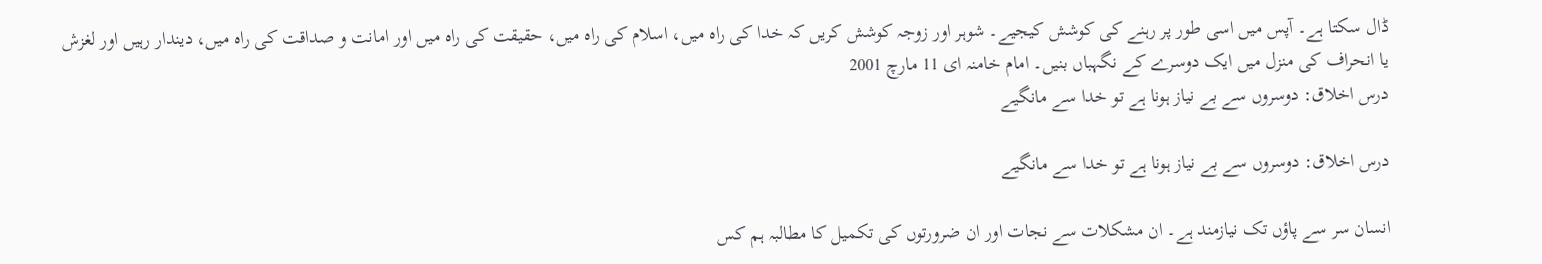ڈال سکتا ہے۔ آپس میں اسی طور پر رہنے کی کوشش کیجیے۔ شوہر اور زوجہ کوشش کریں کہ خدا کی راہ میں، اسلام کی راہ میں، حقیقت کی راہ میں اور امانت و صداقت کی راہ میں، دیندار رہیں اور لغزش یا انحراف کی منزل میں ایک دوسرے کے نگہباں بنیں۔ امام خامنہ ای 11 مارچ 2001
درس اخلاق: دوسروں سے بے نیاز ہونا ہے تو خدا سے مانگيے

درس اخلاق: دوسروں سے بے نیاز ہونا ہے تو خدا سے مانگيے

انسان سر سے پاؤں تک نیازمند ہے۔ ان مشکلات سے نجات اور ان ضرورتوں کی تکمیل کا مطالبہ ہم کس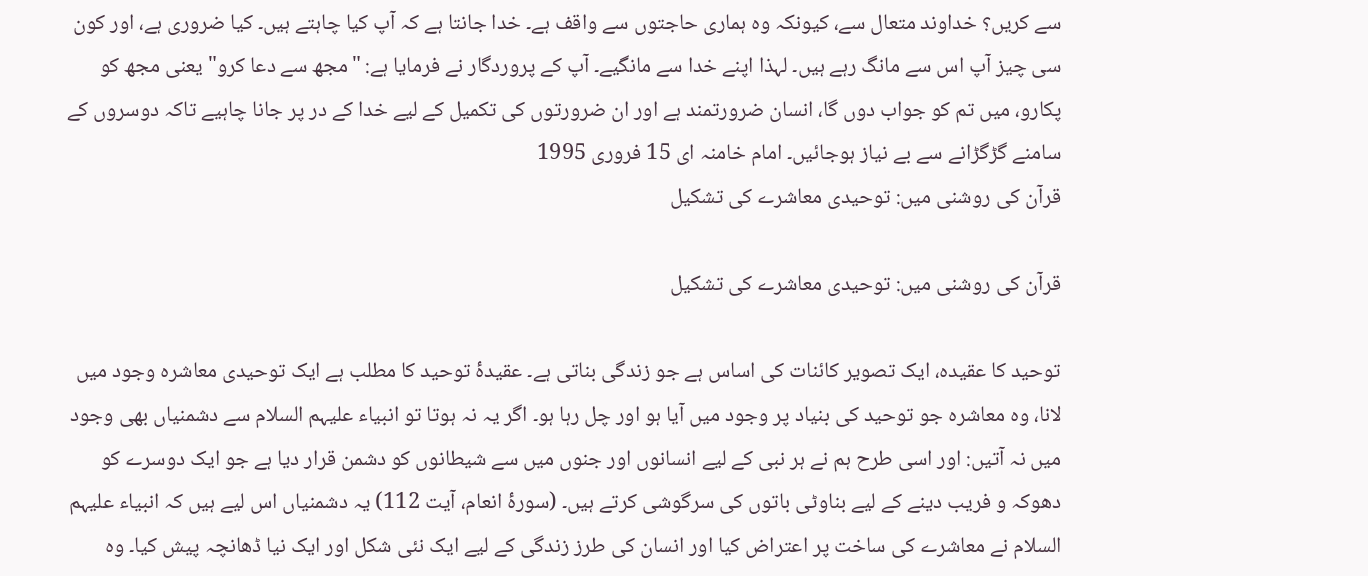سے کریں؟ خداوند متعال سے، کیونکہ وہ ہماری حاجتوں سے واقف ہے۔ خدا جانتا ہے کہ آپ کیا چاہتے ہیں۔ کیا ضروری ہے، اور کون سی چیز آپ اس سے مانگ رہے ہیں۔ لہذا اپنے خدا سے مانگیے۔ آپ کے پروردگار نے فرمایا ہے: "مجھ سے دعا کرو" یعنی مجھ کو پکارو، میں تم کو جواب دوں گا، انسان ضرورتمند ہے اور ان ضرورتوں کی تکمیل کے لیے خدا کے در پر جانا چاہیے تاکہ دوسروں کے سامنے گڑگڑانے سے بے نیاز ہوجائیں۔ امام خامنہ ای 15 فروری 1995
قرآن کی روشنی میں: توحیدی معاشرے کی تشکیل

قرآن کی روشنی میں: توحیدی معاشرے کی تشکیل

توحید کا عقیدہ، ایک تصویر کائنات کی اساس ہے جو زندگی بناتی ہے۔ عقیدۂ توحید کا مطلب ہے ایک توحیدی معاشرہ وجود میں لانا، وہ معاشرہ جو توحید کی بنیاد پر وجود میں آیا ہو اور چل رہا ہو۔ اگر یہ نہ ہوتا تو انبیاء علیہم السلام سے دشمنیاں بھی وجود میں نہ آتیں: اور اسی طرح ہم نے ہر نبی کے لیے انسانوں اور جنوں میں سے شیطانوں کو دشمن قرار دیا ہے جو ایک دوسرے کو دھوکہ و فریب دینے کے لیے بناوٹی باتوں کی سرگوشی کرتے ہیں۔ (سورۂ انعام، آیت 112) یہ دشمنیاں اس لیے ہیں کہ انبیاء علیہم السلام نے معاشرے کی ساخت پر اعتراض کیا اور انسان کی طرز زندگی کے لیے ایک نئی شکل اور ایک نیا ڈھانچہ پیش کیا۔ وہ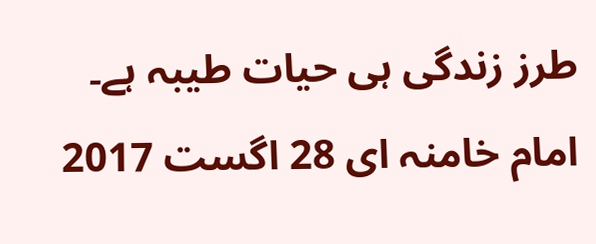طرز زندگی ہی حیات طیبہ ہے۔ امام خامنہ ای 28 اگست 2017